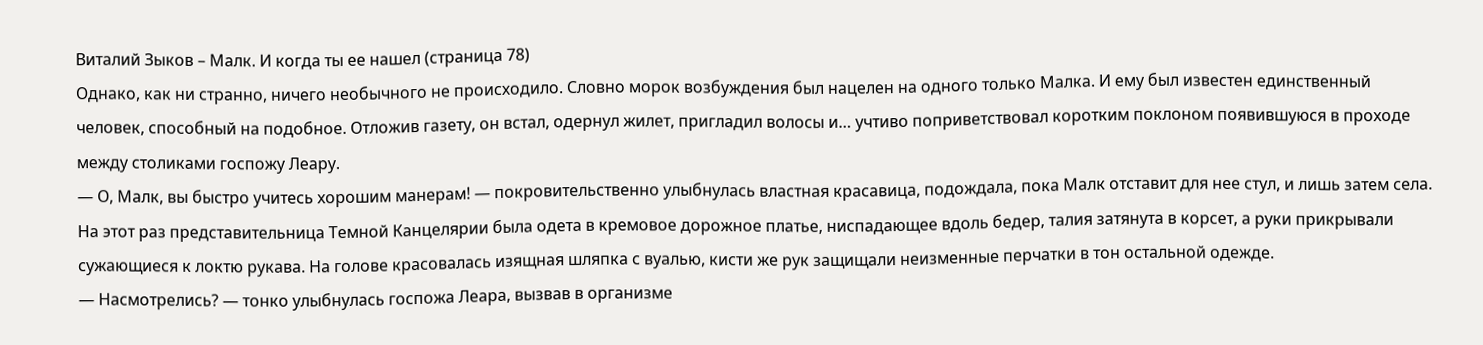Виталий Зыков – Малк. И когда ты ее нашел (страница 78)
Однако, как ни странно, ничего необычного не происходило. Словно морок возбуждения был нацелен на одного только Малка. И ему был известен единственный человек, способный на подобное. Отложив газету, он встал, одернул жилет, пригладил волосы и… учтиво поприветствовал коротким поклоном появившуюся в проходе между столиками госпожу Леару.
— О, Малк, вы быстро учитесь хорошим манерам! — покровительственно улыбнулась властная красавица, подождала, пока Малк отставит для нее стул, и лишь затем села.
На этот раз представительница Темной Канцелярии была одета в кремовое дорожное платье, ниспадающее вдоль бедер, талия затянута в корсет, а руки прикрывали сужающиеся к локтю рукава. На голове красовалась изящная шляпка с вуалью, кисти же рук защищали неизменные перчатки в тон остальной одежде.
— Насмотрелись? — тонко улыбнулась госпожа Леара, вызвав в организме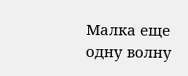Малка еще одну волну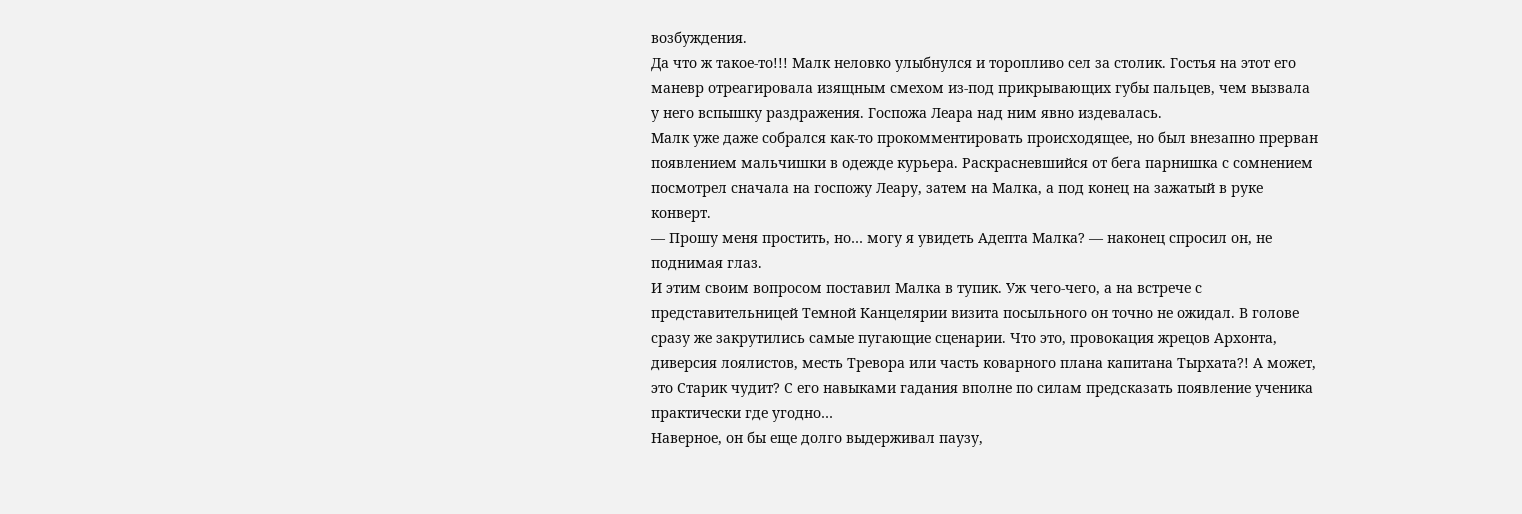возбуждения.
Да что ж такое-то!!! Малк неловко улыбнулся и торопливо сел за столик. Гостья на этот его маневр отреагировала изящным смехом из-под прикрывающих губы пальцев, чем вызвала у него вспышку раздражения. Госпожа Леара над ним явно издевалась.
Малк уже даже собрался как-то прокомментировать происходящее, но был внезапно прерван появлением мальчишки в одежде курьера. Раскрасневшийся от бега парнишка с сомнением посмотрел сначала на госпожу Леару, затем на Малка, а под конец на зажатый в руке конверт.
— Прошу меня простить, но… могу я увидеть Адепта Малка? — наконец спросил он, не поднимая глаз.
И этим своим вопросом поставил Малка в тупик. Уж чего-чего, а на встрече с представительницей Темной Канцелярии визита посыльного он точно не ожидал. В голове сразу же закрутились самые пугающие сценарии. Что это, провокация жрецов Архонта, диверсия лоялистов, месть Тревора или часть коварного плана капитана Тырхата?! А может, это Старик чудит? С его навыками гадания вполне по силам предсказать появление ученика практически где угодно…
Наверное, он бы еще долго выдерживал паузу,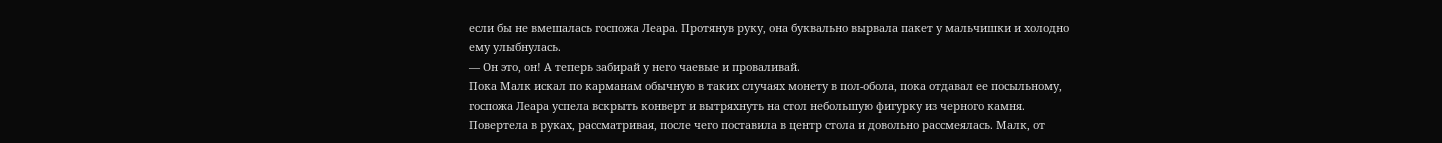если бы не вмешалась госпожа Леара. Протянув руку, она буквально вырвала пакет у мальчишки и холодно ему улыбнулась.
— Он это, он! А теперь забирай у него чаевые и проваливай.
Пока Малк искал по карманам обычную в таких случаях монету в пол-обола, пока отдавал ее посыльному, госпожа Леара успела вскрыть конверт и вытряхнуть на стол небольшую фигурку из черного камня. Повертела в руках, рассматривая, после чего поставила в центр стола и довольно рассмеялась. Малк, от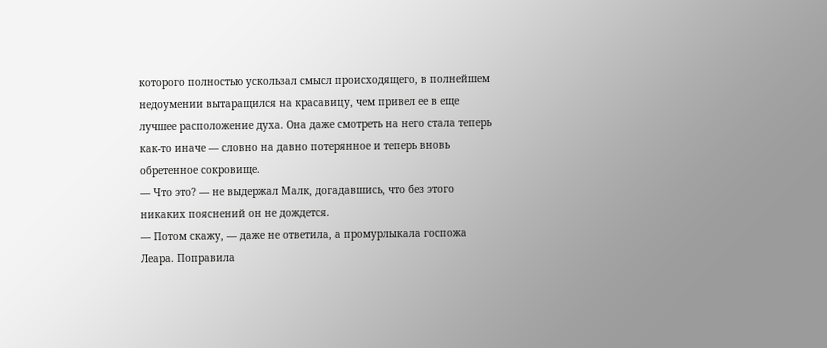которого полностью ускользал смысл происходящего, в полнейшем недоумении вытаращился на красавицу, чем привел ее в еще лучшее расположение духа. Она даже смотреть на него стала теперь как-то иначе — словно на давно потерянное и теперь вновь обретенное сокровище.
— Что это? — не выдержал Малк, догадавшись, что без этого никаких пояснений он не дождется.
— Потом скажу, — даже не ответила, а промурлыкала госпожа Леара. Поправила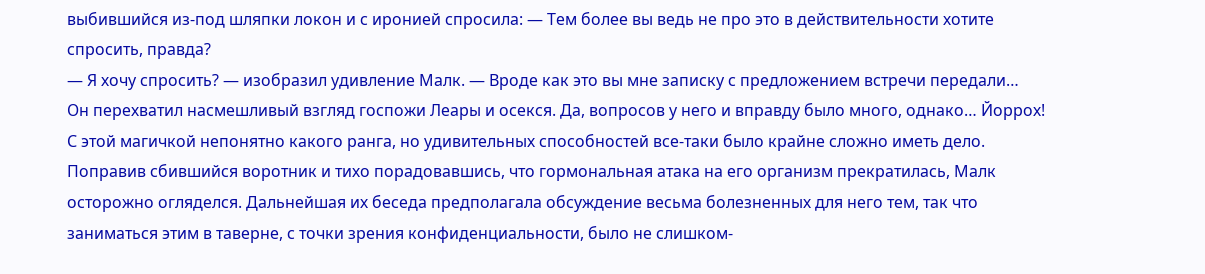выбившийся из-под шляпки локон и с иронией спросила: — Тем более вы ведь не про это в действительности хотите спросить, правда?
— Я хочу спросить? — изобразил удивление Малк. — Вроде как это вы мне записку с предложением встречи передали…
Он перехватил насмешливый взгляд госпожи Леары и осекся. Да, вопросов у него и вправду было много, однако… Йоррох! С этой магичкой непонятно какого ранга, но удивительных способностей все-таки было крайне сложно иметь дело. Поправив сбившийся воротник и тихо порадовавшись, что гормональная атака на его организм прекратилась, Малк осторожно огляделся. Дальнейшая их беседа предполагала обсуждение весьма болезненных для него тем, так что заниматься этим в таверне, с точки зрения конфиденциальности, было не слишком-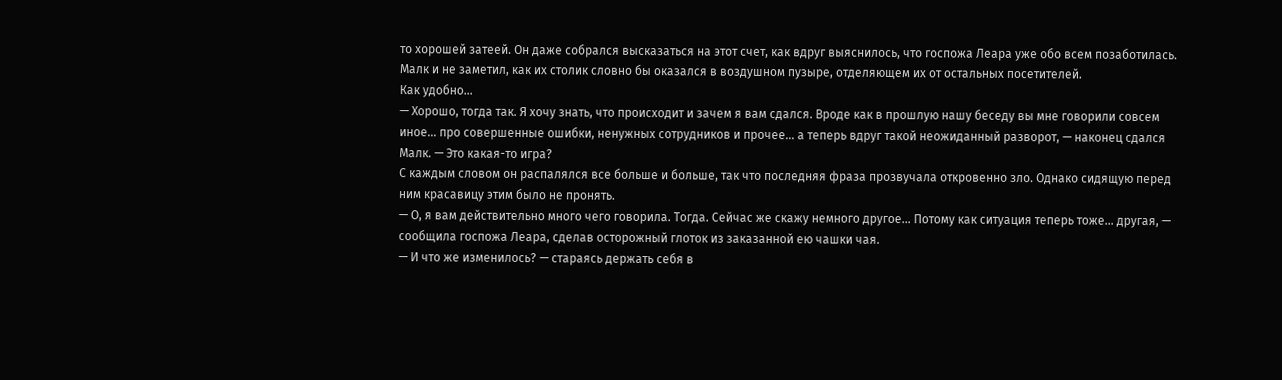то хорошей затеей. Он даже собрался высказаться на этот счет, как вдруг выяснилось, что госпожа Леара уже обо всем позаботилась. Малк и не заметил, как их столик словно бы оказался в воздушном пузыре, отделяющем их от остальных посетителей.
Как удобно…
— Хорошо, тогда так. Я хочу знать, что происходит и зачем я вам сдался. Вроде как в прошлую нашу беседу вы мне говорили совсем иное… про совершенные ошибки, ненужных сотрудников и прочее… а теперь вдруг такой неожиданный разворот, — наконец сдался Малк. — Это какая-то игра?
С каждым словом он распалялся все больше и больше, так что последняя фраза прозвучала откровенно зло. Однако сидящую перед ним красавицу этим было не пронять.
— О, я вам действительно много чего говорила. Тогда. Сейчас же скажу немного другое… Потому как ситуация теперь тоже… другая, — сообщила госпожа Леара, сделав осторожный глоток из заказанной ею чашки чая.
— И что же изменилось? — стараясь держать себя в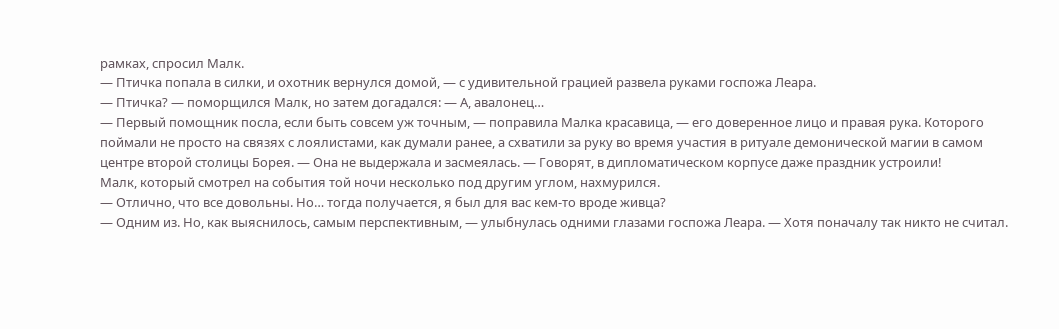рамках, спросил Малк.
— Птичка попала в силки, и охотник вернулся домой, — с удивительной грацией развела руками госпожа Леара.
— Птичка? — поморщился Малк, но затем догадался: — А, авалонец…
— Первый помощник посла, если быть совсем уж точным, — поправила Малка красавица, — его доверенное лицо и правая рука. Которого поймали не просто на связях с лоялистами, как думали ранее, а схватили за руку во время участия в ритуале демонической магии в самом центре второй столицы Борея. — Она не выдержала и засмеялась. — Говорят, в дипломатическом корпусе даже праздник устроили!
Малк, который смотрел на события той ночи несколько под другим углом, нахмурился.
— Отлично, что все довольны. Но… тогда получается, я был для вас кем-то вроде живца?
— Одним из. Но, как выяснилось, самым перспективным, — улыбнулась одними глазами госпожа Леара. — Хотя поначалу так никто не считал.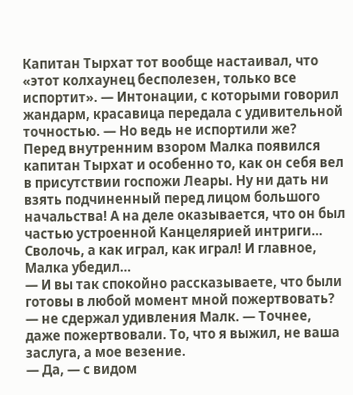Капитан Тырхат тот вообще настаивал, что «этот колхаунец бесполезен, только все испортит». — Интонации, с которыми говорил жандарм, красавица передала с удивительной точностью. — Но ведь не испортили же?
Перед внутренним взором Малка появился капитан Тырхат и особенно то, как он себя вел в присутствии госпожи Леары. Ну ни дать ни взять подчиненный перед лицом большого начальства! А на деле оказывается, что он был частью устроенной Канцелярией интриги… Сволочь, а как играл, как играл! И главное, Малка убедил…
— И вы так спокойно рассказываете, что были готовы в любой момент мной пожертвовать? — не сдержал удивления Малк. — Точнее, даже пожертвовали. То, что я выжил, не ваша заслуга, а мое везение.
— Да, — с видом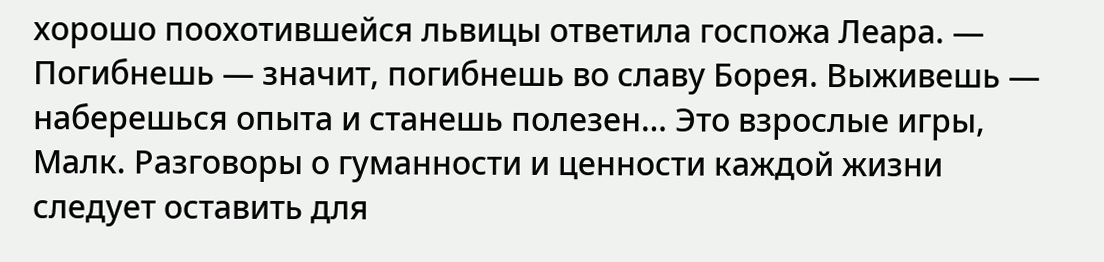хорошо поохотившейся львицы ответила госпожа Леара. — Погибнешь — значит, погибнешь во славу Борея. Выживешь — наберешься опыта и станешь полезен… Это взрослые игры, Малк. Разговоры о гуманности и ценности каждой жизни следует оставить для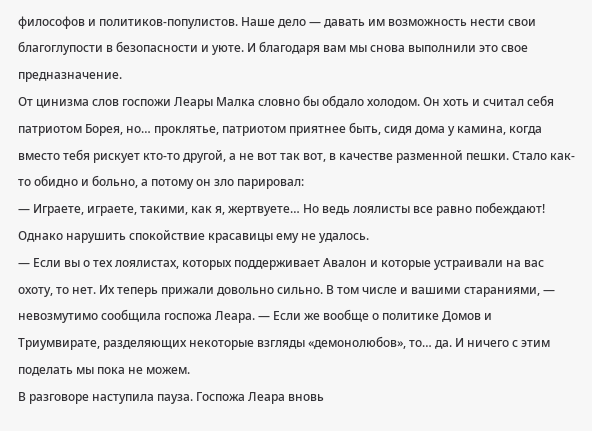философов и политиков-популистов. Наше дело — давать им возможность нести свои благоглупости в безопасности и уюте. И благодаря вам мы снова выполнили это свое предназначение.
От цинизма слов госпожи Леары Малка словно бы обдало холодом. Он хоть и считал себя патриотом Борея, но… проклятье, патриотом приятнее быть, сидя дома у камина, когда вместо тебя рискует кто-то другой, а не вот так вот, в качестве разменной пешки. Стало как-то обидно и больно, а потому он зло парировал:
— Играете, играете, такими, как я, жертвуете… Но ведь лоялисты все равно побеждают!
Однако нарушить спокойствие красавицы ему не удалось.
— Если вы о тех лоялистах, которых поддерживает Авалон и которые устраивали на вас охоту, то нет. Их теперь прижали довольно сильно. В том числе и вашими стараниями, — невозмутимо сообщила госпожа Леара. — Если же вообще о политике Домов и Триумвирате, разделяющих некоторые взгляды «демонолюбов», то… да. И ничего с этим поделать мы пока не можем.
В разговоре наступила пауза. Госпожа Леара вновь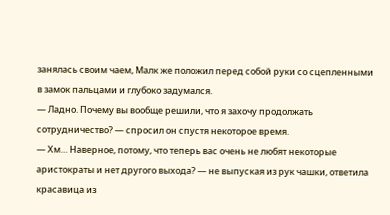занялась своим чаем, Малк же положил перед собой руки со сцепленными в замок пальцами и глубоко задумался.
— Ладно. Почему вы вообще решили, что я захочу продолжать сотрудничество? — спросил он спустя некоторое время.
— Хм… Наверное, потому, что теперь вас очень не любят некоторые аристократы и нет другого выхода? — не выпуская из рук чашки, ответила красавица из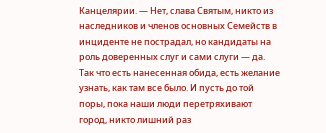Канцелярии. — Нет, слава Святым, никто из наследников и членов основных Семейств в инциденте не пострадал, но кандидаты на роль доверенных слуг и сами слуги — да. Так что есть нанесенная обида, есть желание узнать, как там все было. И пусть до той поры, пока наши люди перетряхивают город, никто лишний раз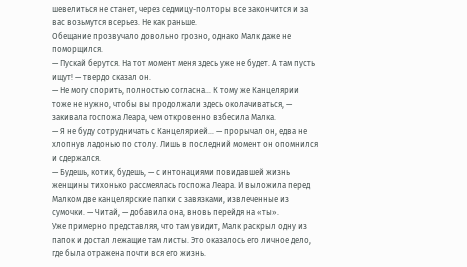шевелиться не станет, через седмицу-полторы все закончится и за вас возьмутся всерьез. Не как раньше.
Обещание прозвучало довольно грозно, однако Малк даже не поморщился.
— Пускай берутся. На тот момент меня здесь уже не будет. А там пусть ищут! — твердо сказал он.
— Не могу спорить, полностью согласна… К тому же Канцелярии тоже не нужно, чтобы вы продолжали здесь околачиваться, — закивала госпожа Леара, чем откровенно взбесила Малка.
— Я не буду сотрудничать с Канцелярией… — прорычал он, едва не хлопнув ладонью по столу. Лишь в последний момент он опомнился и сдержался.
— Будешь, котик, будешь, — с интонациями повидавшей жизнь женщины тихонько рассмеялась госпожа Леара. И выложила перед Малком две канцелярские папки с завязками, извлеченные из сумочки. — Читай, — добавила она, вновь перейдя на «ты».
Уже примерно представляя, что там увидит, Малк раскрыл одну из папок и достал лежащие там листы. Это оказалось его личное дело, где была отражена почти вся его жизнь.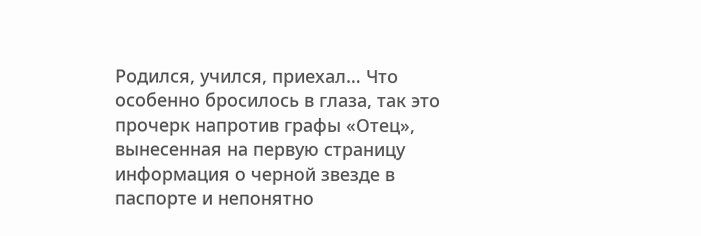Родился, учился, приехал… Что особенно бросилось в глаза, так это прочерк напротив графы «Отец», вынесенная на первую страницу информация о черной звезде в паспорте и непонятно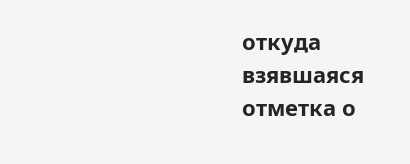откуда взявшаяся отметка о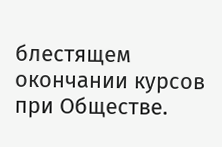блестящем окончании курсов при Обществе.